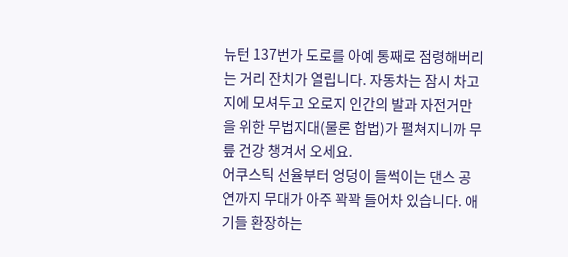뉴턴 137번가 도로를 아예 통째로 점령해버리는 거리 잔치가 열립니다. 자동차는 잠시 차고지에 모셔두고 오로지 인간의 발과 자전거만을 위한 무법지대(물론 합법)가 펼쳐지니까 무릎 건강 챙겨서 오세요.
어쿠스틱 선율부터 엉덩이 들썩이는 댄스 공연까지 무대가 아주 꽉꽉 들어차 있습니다. 애기들 환장하는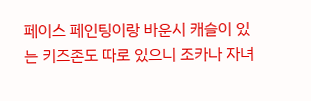페이스 페인팅이랑 바운시 캐슬이 있는 키즈존도 따로 있으니 조카나 자녀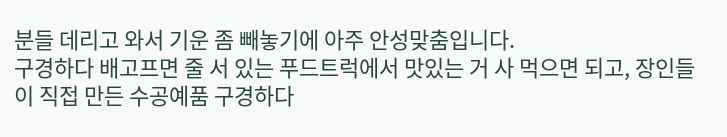분들 데리고 와서 기운 좀 빼놓기에 아주 안성맞춤입니다.
구경하다 배고프면 줄 서 있는 푸드트럭에서 맛있는 거 사 먹으면 되고, 장인들이 직접 만든 수공예품 구경하다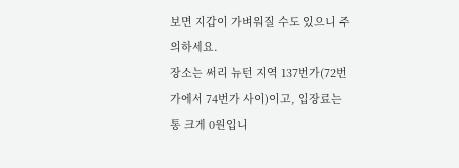보면 지갑이 가벼워질 수도 있으니 주의하세요.
장소는 써리 뉴턴 지역 137번가(72번가에서 74번가 사이)이고, 입장료는 통 크게 0원입니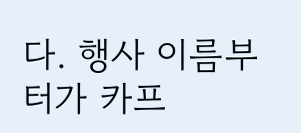다. 행사 이름부터가 카프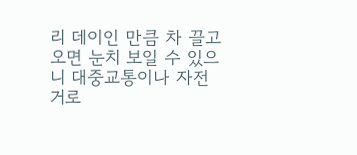리 데이인 만큼 차 끌고 오면 눈치 보일 수 있으니 대중교통이나 자전거로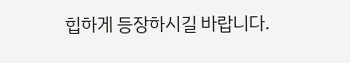힙하게 등장하시길 바랍니다.